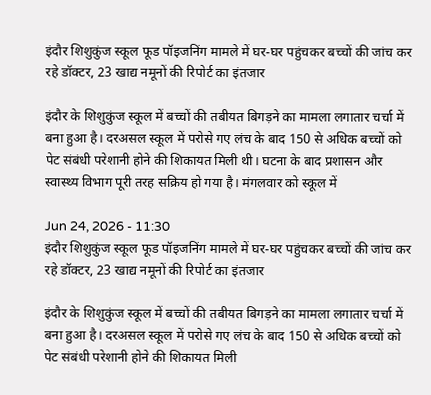इंदौर शिशुकुंज स्कूल फूड पॉइजनिंग मामले में घर-घर पहुंचकर बच्चों की जांच कर रहे डॉक्टर, 23 खाद्य नमूनों की रिपोर्ट का इंतजार

इंदौर के शिशुकुंज स्कूल में बच्चों की तबीयत बिगड़ने का मामला लगातार चर्चा में बना हुआ है। दरअसल स्कूल में परोसे गए लंच के बाद 150 से अधिक बच्चों को पेट संबंधी परेशानी होने की शिकायत मिली थी। घटना के बाद प्रशासन और स्वास्थ्य विभाग पूरी तरह सक्रिय हो गया है। मंगलवार को स्कूल में

Jun 24, 2026 - 11:30
इंदौर शिशुकुंज स्कूल फूड पॉइजनिंग मामले में घर-घर पहुंचकर बच्चों की जांच कर रहे डॉक्टर, 23 खाद्य नमूनों की रिपोर्ट का इंतजार

इंदौर के शिशुकुंज स्कूल में बच्चों की तबीयत बिगड़ने का मामला लगातार चर्चा में बना हुआ है। दरअसल स्कूल में परोसे गए लंच के बाद 150 से अधिक बच्चों को पेट संबंधी परेशानी होने की शिकायत मिली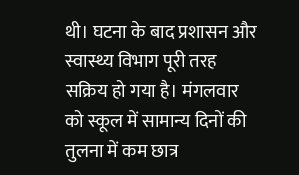थी। घटना के बाद प्रशासन और स्वास्थ्य विभाग पूरी तरह सक्रिय हो गया है। मंगलवार को स्कूल में सामान्य दिनों की तुलना में कम छात्र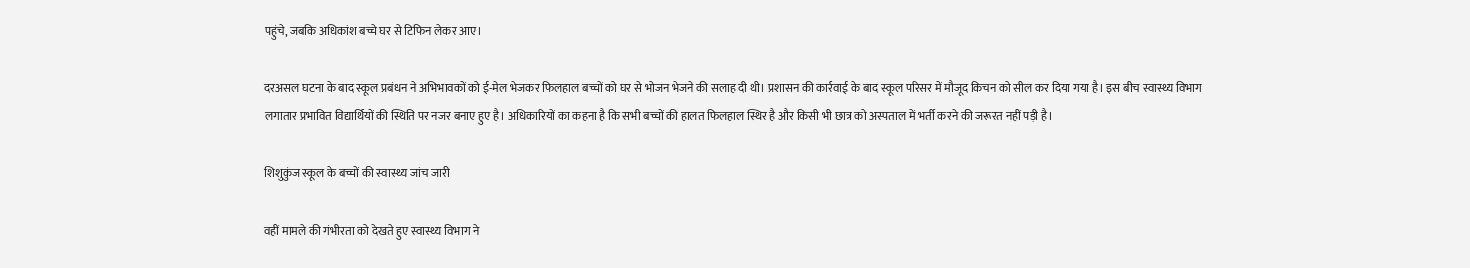पहुंचे, जबकि अधिकांश बच्चे घर से टिफिन लेकर आए।

दरअसल घटना के बाद स्कूल प्रबंधन ने अभिभावकों को ई-मेल भेजकर फिलहाल बच्चों को घर से भोजन भेजने की सलाह दी थी। प्रशासन की कार्रवाई के बाद स्कूल परिसर में मौजूद किचन को सील कर दिया गया है। इस बीच स्वास्थ्य विभाग लगातार प्रभावित विद्यार्थियों की स्थिति पर नजर बनाए हुए है। अधिकारियों का कहना है कि सभी बच्चों की हालत फिलहाल स्थिर है और किसी भी छात्र को अस्पताल में भर्ती करने की जरूरत नहीं पड़ी है।

शिशुकुंज स्कूल के बच्चों की स्वास्थ्य जांच जारी

वहीं मामले की गंभीरता को देखते हुए स्वास्थ्य विभाग ने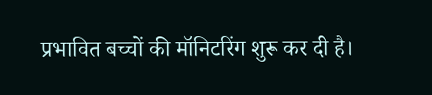प्रभावित बच्चों की मॉनिटरिंग शुरू कर दी है।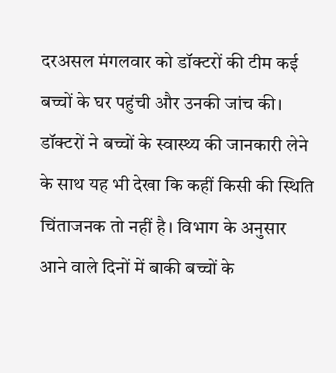दरअसल मंगलवार को डॉक्टरों की टीम कई बच्चों के घर पहुंची और उनकी जांच की। डॉक्टरों ने बच्चों के स्वास्थ्य की जानकारी लेने के साथ यह भी देखा कि कहीं किसी की स्थिति चिंताजनक तो नहीं है। विभाग के अनुसार आने वाले दिनों में बाकी बच्चों के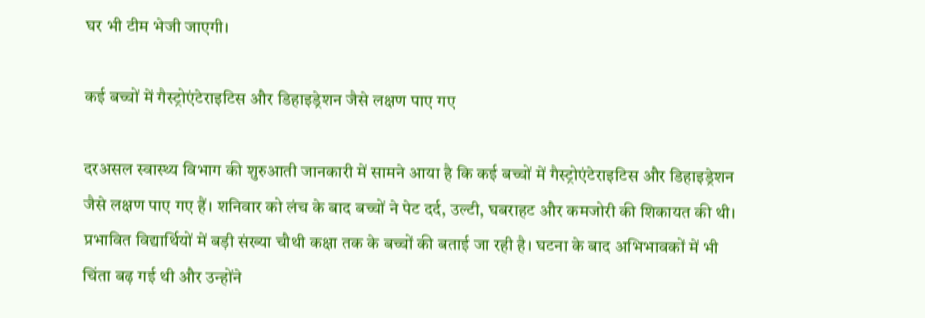घर भी टीम भेजी जाएगी।

कई बच्चों में गैस्ट्रोएंटेराइटिस और डिहाइड्रेशन जैसे लक्षण पाए गए

दरअसल स्वास्थ्य विभाग की शुरुआती जानकारी में सामने आया है कि कई बच्चों में गैस्ट्रोएंटेराइटिस और डिहाइड्रेशन जैसे लक्षण पाए गए हैं। शनिवार को लंच के बाद बच्चों ने पेट दर्द, उल्टी, घबराहट और कमजोरी की शिकायत की थी। प्रभावित विद्यार्थियों में बड़ी संख्या चौथी कक्षा तक के बच्चों की बताई जा रही है। घटना के बाद अभिभावकों में भी चिंता बढ़ गई थी और उन्होंने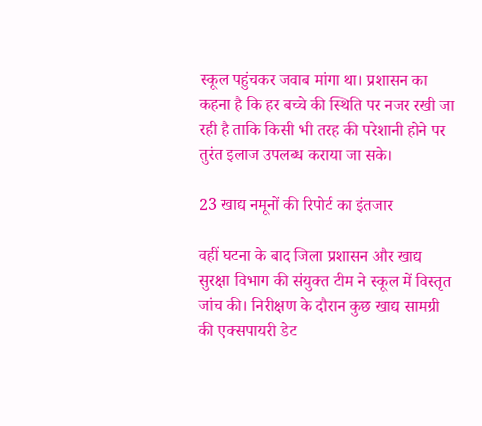स्कूल पहुंचकर जवाब मांगा था। प्रशासन का कहना है कि हर बच्चे की स्थिति पर नजर रखी जा रही है ताकि किसी भी तरह की परेशानी होने पर तुरंत इलाज उपलब्ध कराया जा सके।

23 खाद्य नमूनों की रिपोर्ट का इंतजार

वहीं घटना के बाद जिला प्रशासन और खाद्य सुरक्षा विभाग की संयुक्त टीम ने स्कूल में विस्तृत जांच की। निरीक्षण के दौरान कुछ खाद्य सामग्री की एक्सपायरी डेट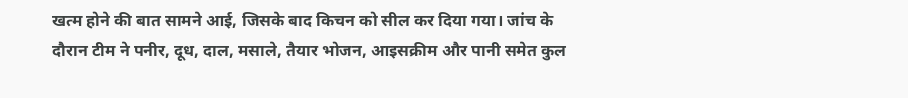खत्म होने की बात सामने आई, जिसके बाद किचन को सील कर दिया गया। जांच के दौरान टीम ने पनीर, दूध, दाल, मसाले, तैयार भोजन, आइसक्रीम और पानी समेत कुल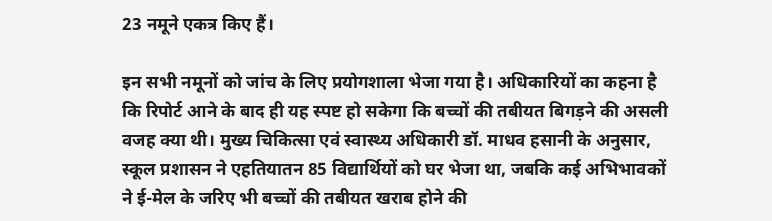23 नमूने एकत्र किए हैं।

इन सभी नमूनों को जांच के लिए प्रयोगशाला भेजा गया है। अधिकारियों का कहना है कि रिपोर्ट आने के बाद ही यह स्पष्ट हो सकेगा कि बच्चों की तबीयत बिगड़ने की असली वजह क्या थी। मुख्य चिकित्सा एवं स्वास्थ्य अधिकारी डॉ. माधव हसानी के अनुसार, स्कूल प्रशासन ने एहतियातन 85 विद्यार्थियों को घर भेजा था, जबकि कई अभिभावकों ने ई-मेल के जरिए भी बच्चों की तबीयत खराब होने की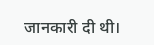जानकारी दी थी।